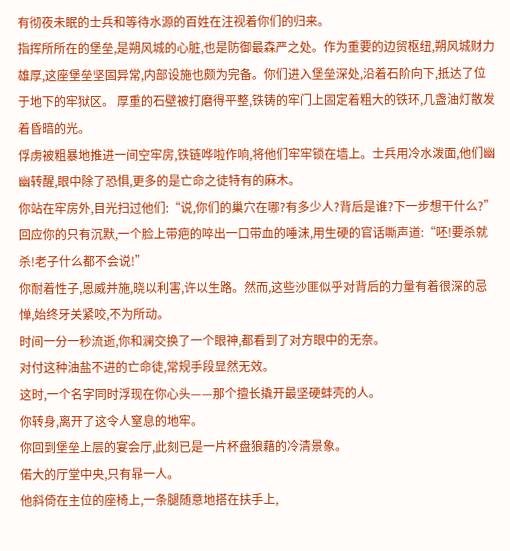有彻夜未眠的士兵和等待水源的百姓在注视着你们的归来。
指挥所所在的堡垒,是朔风城的心脏,也是防御最森严之处。作为重要的边贸枢纽,朔风城财力雄厚,这座堡垒坚固异常,内部设施也颇为完备。你们进入堡垒深处,沿着石阶向下,抵达了位于地下的牢狱区。 厚重的石壁被打磨得平整,铁铸的牢门上固定着粗大的铁环,几盏油灯散发着昏暗的光。
俘虏被粗暴地推进一间空牢房,铁链哗啦作响,将他们牢牢锁在墙上。士兵用冷水泼面,他们幽幽转醒,眼中除了恐惧,更多的是亡命之徒特有的麻木。
你站在牢房外,目光扫过他们:“说,你们的巢穴在哪?有多少人?背后是谁?下一步想干什么?”
回应你的只有沉默,一个脸上带疤的啐出一口带血的唾沫,用生硬的官话嘶声道:“呸!要杀就杀!老子什么都不会说!”
你耐着性子,恩威并施,晓以利害,许以生路。然而,这些沙匪似乎对背后的力量有着很深的忌惮,始终牙关紧咬,不为所动。
时间一分一秒流逝,你和澜交换了一个眼神,都看到了对方眼中的无奈。
对付这种油盐不进的亡命徒,常规手段显然无效。
这时,一个名字同时浮现在你心头——那个擅长撬开最坚硬蚌壳的人。
你转身,离开了这令人窒息的地牢。
你回到堡垒上层的宴会厅,此刻已是一片杯盘狼藉的冷清景象。
偌大的厅堂中央,只有暃一人。
他斜倚在主位的座椅上,一条腿随意地搭在扶手上,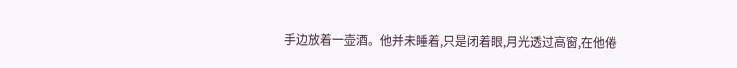手边放着一壶酒。他并未睡着,只是闭着眼,月光透过高窗,在他倦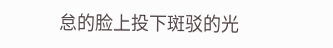怠的脸上投下斑驳的光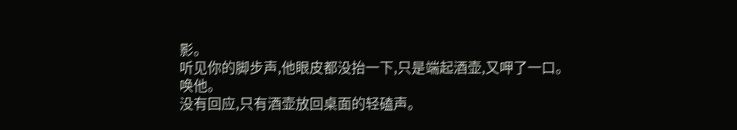影。
听见你的脚步声,他眼皮都没抬一下,只是端起酒壶,又呷了一口。
唤他。
没有回应,只有酒壶放回桌面的轻磕声。